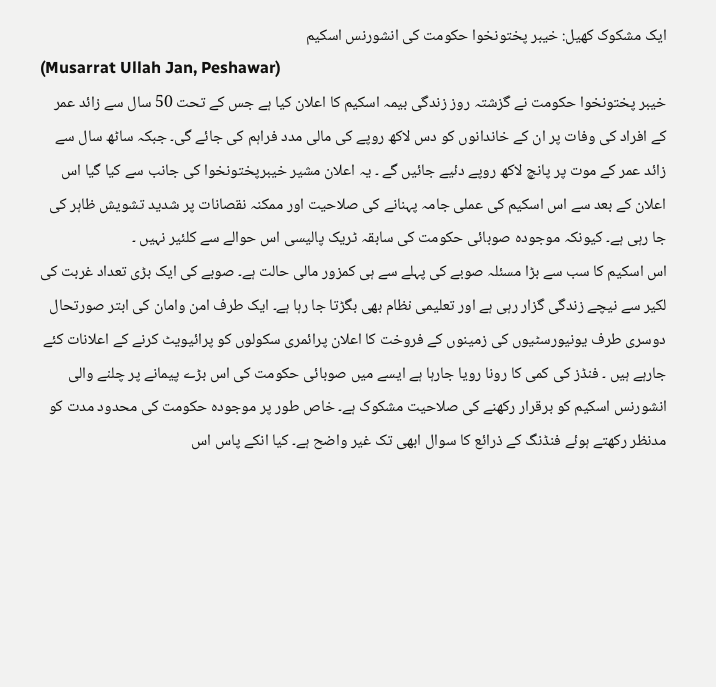ایک مشکوک کھیل: خیبر پختونخوا حکومت کی انشورنس اسکیم
(Musarrat Ullah Jan, Peshawar)
خیبر پختونخوا حکومت نے گزشتہ روز زندگی بیمہ اسکیم کا اعلان کیا ہے جس کے تحت 50 سال سے زائد عمر کے افراد کی وفات پر ان کے خاندانوں کو دس لاکھ روپے کی مالی مدد فراہم کی جائے گی۔ جبکہ ساٹھ سال سے زائد عمر کے موت پر پانچ لاکھ روپے دئیے جائیں گے ۔ یہ اعلان مشیر خیبرپختونخوا کی جانب سے کیا گیا اس اعلان کے بعد سے اس اسکیم کی عملی جامہ پہنانے کی صلاحیت اور ممکنہ نقصانات پر شدید تشویش ظاہر کی جا رہی ہے۔ کیونکہ موجودہ صوبائی حکومت کی سابقہ ٹریک پالیسی اس حوالے سے کلئیر نہیں ۔
اس اسکیم کا سب سے بڑا مسئلہ صوبے کی پہلے سے ہی کمزور مالی حالت ہے۔ صوبے کی ایک بڑی تعداد غربت کی لکیر سے نیچے زندگی گزار رہی ہے اور تعلیمی نظام بھی بگڑتا جا رہا ہے۔ ایک طرف امن وامان کی ابتر صورتحال دوسری طرف یونیورسٹیوں کی زمینوں کے فروخت کا اعلان پرائمری سکولوں کو پرائیویٹ کرنے کے اعلانات کئے جارہے ہیں ۔ فنڈز کی کمی کا رونا رویا جارہا ہے ایسے میں صوبائی حکومت کی اس بڑے پیمانے پر چلنے والی انشورنس اسکیم کو برقرار رکھنے کی صلاحیت مشکوک ہے۔ خاص طور پر موجودہ حکومت کی محدود مدت کو مدنظر رکھتے ہوئے فنڈنگ کے ذرائع کا سوال ابھی تک غیر واضح ہے۔ کیا انکے پاس اس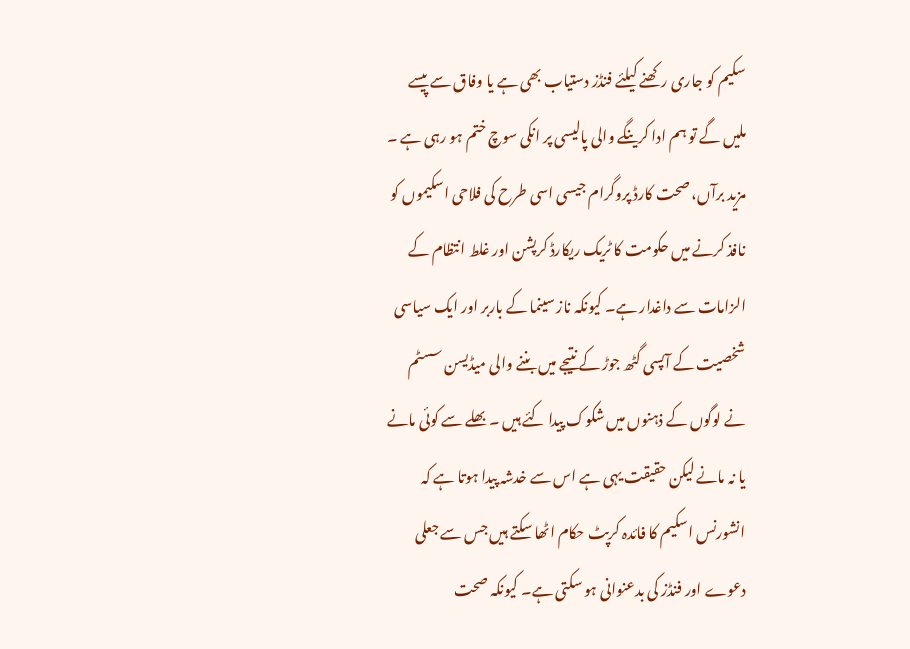سکیم کو جاری رکھنے کیلئے فنڈز دستیاب بھی ہے یا وفاق سے پیسے ملیں گے تو ہم ادا کرینگے والی پالیسی پر انکی سوچ ختم ہو رہی ہے ۔
مزید برآں، صحت کارڈ پروگرام جیسی اسی طرح کی فلاحی اسکیموں کو نافذ کرنے میں حکومت کا ٹریک ریکارڈ کرپشن اور غلط انتظام کے الزامات سے داغدار ہے۔ کیونکہ ناز سینما کے باربر اور ایک سیاسی شخصیت کے آپسی گٹھ جوڑ کے نتیجے میں بننے والی میڈیسن سسٹم نے لوگوں کے ذہنوں میں شکوک پیدا کئے ہیں ۔ بھلے سے کوئی مانے یا نہ مانے لیکن حقیقت یہی ہے اس سے خدشہ پیدا ہوتا ہے کہ انشورنس اسکیم کا فائدہ کرپٹ حکام اٹھا سکتے ہیں جس سے جعلی دعوے اور فنڈز کی بدعنوانی ہو سکتی ہے۔ کیونکہ صحت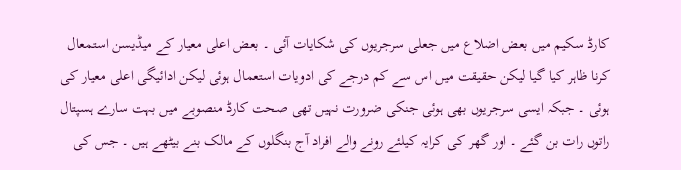کارڈ سکیم میں بعض اضلاع میں جعلی سرجریوں کی شکایات آئی ۔ بعض اعلی معیار کے میڈیسن استمعال کرنا ظاہر کیا گیا لیکن حقیقت میں اس سے کم درجے کی ادویات استعمال ہوئی لیکن ادائیگی اعلی معیار کی ہوئی ۔ جبکہ ایسی سرجریوں بھی ہوئی جنکی ضرورت نہیں تھی صحت کارڈ منصوبے میں بہت سارے ہسپتال راتوں رات بن گئے ۔ اور گھر کی کرایہ کیلئے رونے والے افراد آج بنگلوں کے مالک بنے بیٹھے ہیں ۔ جس کی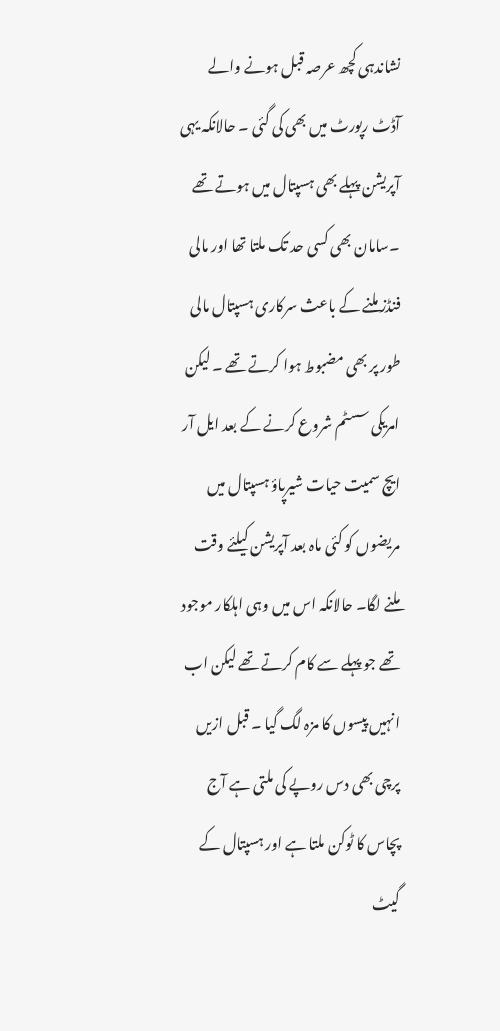نشاندہی کچھ عرصہ قبل ہونے والے آڈٹ رپورٹ میں بھی کی گئی ۔ حالانکہ یہی آپریشن پہلے بھی ہسپتال میں ہوتے تھے ۔سامان بھی کسی حد تک ملتا تھا اور مالی فنڈز ملنے کے باعث سرکاری ہسپتال مالی طور پر بھی مضبوط ہوا کرتے تھے ۔ لیکن امریکی سسٹم شروع کرنے کے بعد ایل آر ایچ سمیت حیات شیرپاؤ ہسپتال میں مریضوں کو کئی ماہ بعد آپریشن کیلئے وقت ملنے لگا۔ حالانکہ اس میں وہی اہلکار موجود تھے جو پہلے سے کام کرتے تھے لیکن اب انہیں پیسوں کا مزہ لگ گیا ۔ قبل ازیں پرچی بھی دس روپے کی ملتی ہے آج پچاس کا ٹوکن ملتا ہے اور ہسپتال کے گیٹ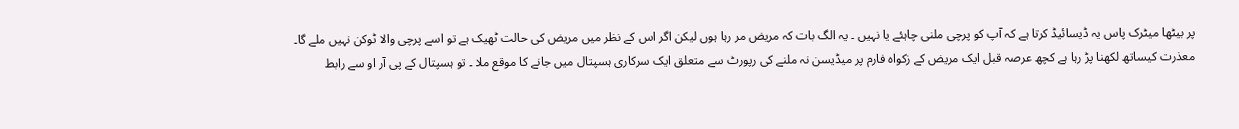پر بیٹھا میٹرک پاس یہ ڈیسائیڈ کرتا ہے کہ آپ کو پرچی ملنی چاہئے یا نہیں ۔ یہ الگ بات کہ مریض مر رہا ہوں لیکن اگر اس کے نظر میں مریض کی حالت ٹھیک ہے تو اسے پرچی والا ٹوکن نہیں ملے گا۔
معذرت کیساتھ لکھنا پڑ رہا ہے کچھ عرصہ قبل ایک مریض کے زکواہ فارم پر میڈیسن نہ ملنے کی رپورٹ سے متعلق ایک سرکاری ہسپتال میں جانے کا موقع ملا ۔ تو ہسپتال کے پی آر او سے رابط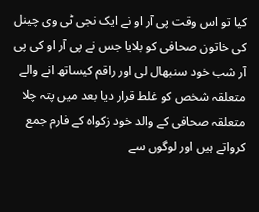کیا تو اس وقت پی آر او نے ایک نجی ٹی وی چینل کی خاتون صحافی کو بلایا جس نے پی آر او کی پی آر شب خود سنبھال لی اور راقم کیساتھ انے والے متعلقہ شخص کو غلط قرار دیا بعد میں پتہ چلا متعلقہ صحافی کے والد خود زکواہ کے فارم جمع کرواتے ہیں اور لوگوں سے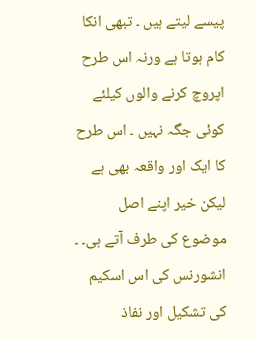پیسے لیتے ہیں ۔ تبھی انکا کام ہوتا ہے ورنہ اس طرح اپروچ کرنے والوں کیلئے کوئی جگہ نہیں ۔ اس طرح کا ایک اور واقعہ بھی ہے لیکن خیر اپنے اصل موضوع کی طرف آتے ہی۔ ۔
انشورنس کی اس اسکیم کی تشکیل اور نفاذ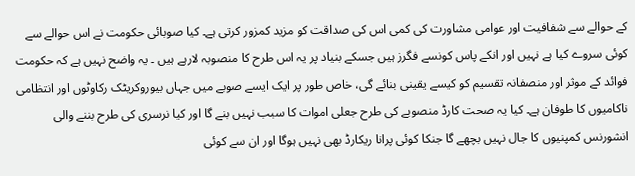کے حوالے سے شفافیت اور عوامی مشاورت کی کمی اس کی صداقت کو مزید کمزور کرتی ہے۔ کیا صوبائی حکومت نے اس حوالے سے کوئی سروے کیا ہے نہیں اور انکے پاس کونسے فگرز ہیں جسکے بنیاد پر یہ اس طرح کا منصوبہ لارہے ہیں ۔ یہ واضح نہیں ہے کہ حکومت فوائد کے موثر اور منصفانہ تقسیم کو کیسے یقینی بنائے گی، خاص طور پر ایک ایسے صوبے میں جہاں بیوروکریٹک رکاوٹوں اور انتظامی ناکامیوں کا طوفان ہے۔ کیا یہ صحت کارڈ منصوبے کی طرح جعلی اموات کا سبب نہیں بنے گا اور کیا نرسری کی طرح بننے والی انشورنس کمپنیوں کا جال نہیں بچھے گا جنکا کوئی پرانا ریکارڈ بھی نہیں ہوگا اور ان سے کوئی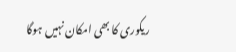ریکوری کا بھی امکان نہیں ہوگا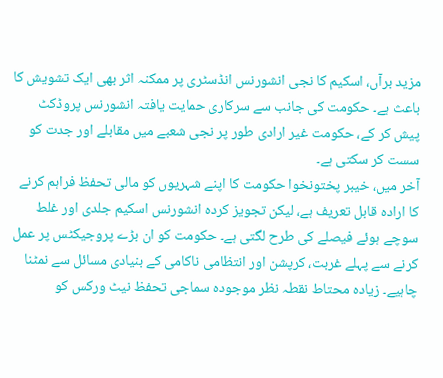مزید برآں، اسکیم کا نجی انشورنس انڈسٹری پر ممکنہ اثر بھی ایک تشویش کا باعث ہے۔ حکومت کی جانب سے سرکاری حمایت یافتہ انشورنس پروڈکٹ پیش کر کے، حکومت غیر ارادی طور پر نجی شعبے میں مقابلے اور جدت کو سست کر سکتی ہے۔
آخر میں، خیبر پختونخوا حکومت کا اپنے شہریوں کو مالی تحفظ فراہم کرنے کا ارادہ قابل تعریف ہے، لیکن تجویز کردہ انشورنس اسکیم جلدی اور غلط سوچے ہوئے فیصلے کی طرح لگتی ہے۔ حکومت کو ان بڑے پروجیکٹس پر عمل کرنے سے پہلے غربت، کرپشن اور انتظامی ناکامی کے بنیادی مسائل سے نمٹنا چاہیے۔ زیادہ محتاط نقطہ نظر موجودہ سماجی تحفظ نیٹ ورکس کو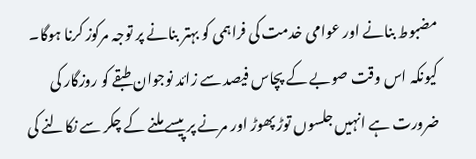مضبوط بنانے اور عوامی خدمت کی فراہمی کو بہتر بنانے پر توجہ مرکوز کرنا ہوگا۔ کیونکہ اس وقت صوبے کے پچاس فیصد سے زائد نوجوان طبقے کو روزگار کی ضرورت ہے انہیں جلسوں توڑ پھوڑ اور مرنے پر پیسے ملنے کے چکر سے نکالنے کی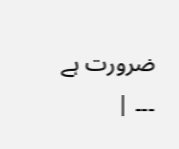ضرورت ہے ۔۔۔ |